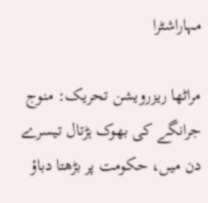مہاراشٹرا

مراٹھا ریزرویشن تحریک: منوج جرانگے کی بھوک ہڑتال تیسرے دن میں، حکومت پر بڑھتا دباؤ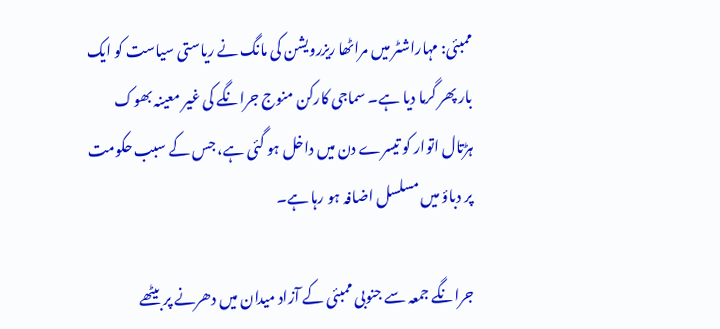ممبئی: مہاراشٹر میں مراٹھا ریزرویشن کی مانگ نے ریاستی سیاست کو ایک بار پھر گرما دیا ہے۔ سماجی کارکن منوج جرانگے کی غیر معینہ بھوک ہڑتال اتوار کو تیسرے دن میں داخل ہو گئی ہے، جس کے سبب حکومت پر دباؤ میں مسلسل اضافہ ہو رہا ہے۔

جرانگے جمعہ سے جنوبی ممبئی کے آزاد میدان میں دھرنے پر بیٹھے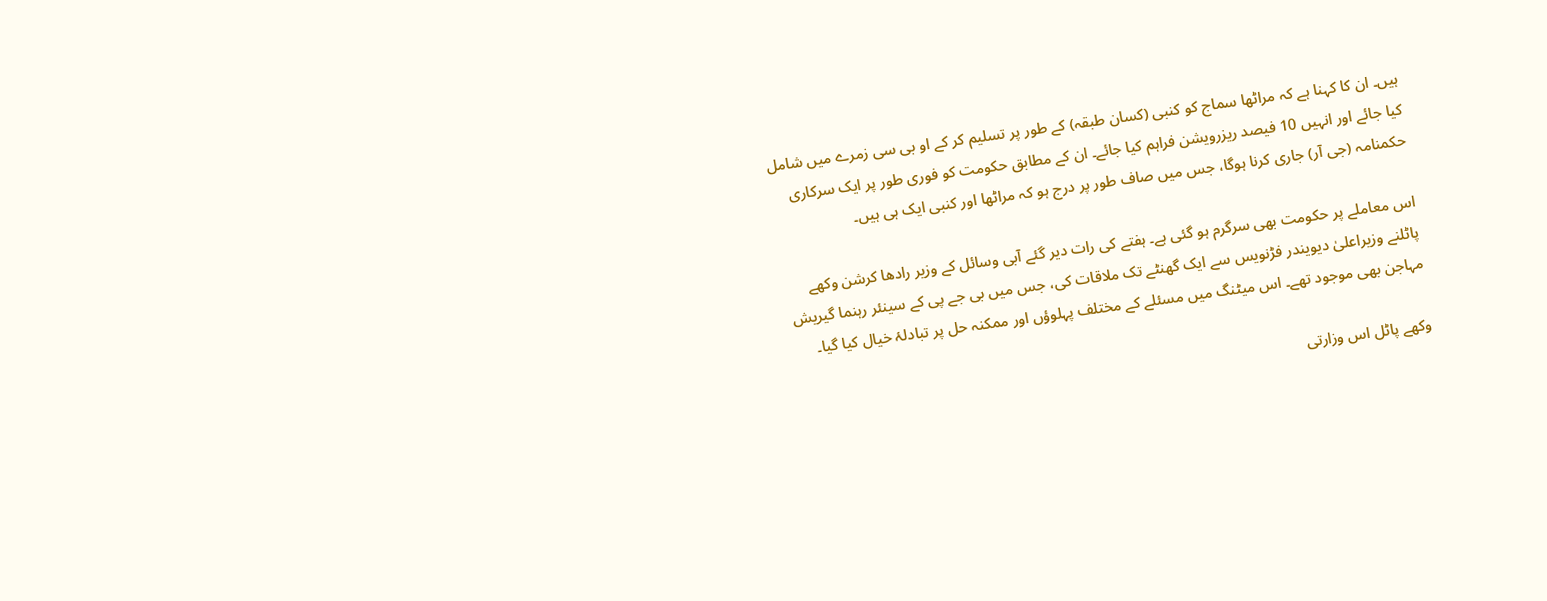ہیں۔ ان کا کہنا ہے کہ مراٹھا سماج کو کنبی (کسان طبقہ) کے طور پر تسلیم کر کے او بی سی زمرے میں شامل کیا جائے اور انہیں 10 فیصد ریزرویشن فراہم کیا جائے۔ ان کے مطابق حکومت کو فوری طور پر ایک سرکاری حکمنامہ (جی آر) جاری کرنا ہوگا، جس میں صاف طور پر درج ہو کہ مراٹھا اور کنبی ایک ہی ہیں۔

اس معاملے پر حکومت بھی سرگرم ہو گئی ہے۔ ہفتے کی رات دیر گئے آبی وسائل کے وزیر رادھا کرشن وکھے پاٹلنے وزیراعلیٰ دیویندر فڑنویس سے ایک گھنٹے تک ملاقات کی، جس میں بی جے پی کے سینئر رہنما گیریش مہاجن بھی موجود تھے۔ اس میٹنگ میں مسئلے کے مختلف پہلوؤں اور ممکنہ حل پر تبادلۂ خیال کیا گیا۔

وکھے پاٹل اس وزارتی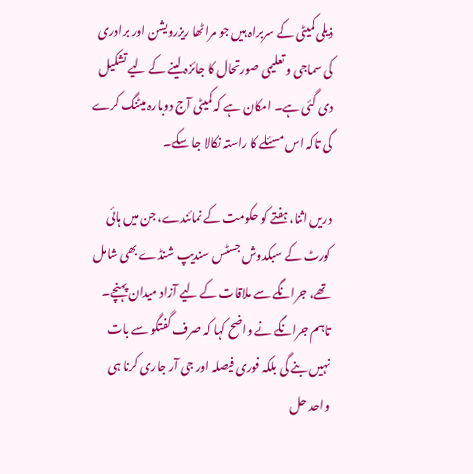ذیلی کمیٹی کے سربراہ ہیں جو مراٹھا ریزرویشن اور برادری کی سماجی و تعلیمی صورتحال کا جائزہ لینے کے لیے تشکیل دی گئی ہے۔ امکان ہے کہ کمیٹی آج دوبارہ میٹنگ کرے گی تاکہ اس مسئلے کا راستہ نکالا جا سکے۔

دریں اثنا، ہفتے کو حکومت کے نمائندے، جن میں ہائی کورٹ کے سبکدوش جسٹس سندیپ شنڈے بھی شامل تھے، جرانگے سے ملاقات کے لیے آزاد میدان پہنچے۔ تاہم جرانگے نے واضح کہا کہ صرف گفتگو سے بات نہیں بنے گی بلکہ فوری فیصلہ اور جی آر جاری کرنا ہی واحد حل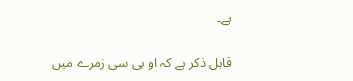ہے۔

قابل ذکر ہے کہ او بی سی زمرے میں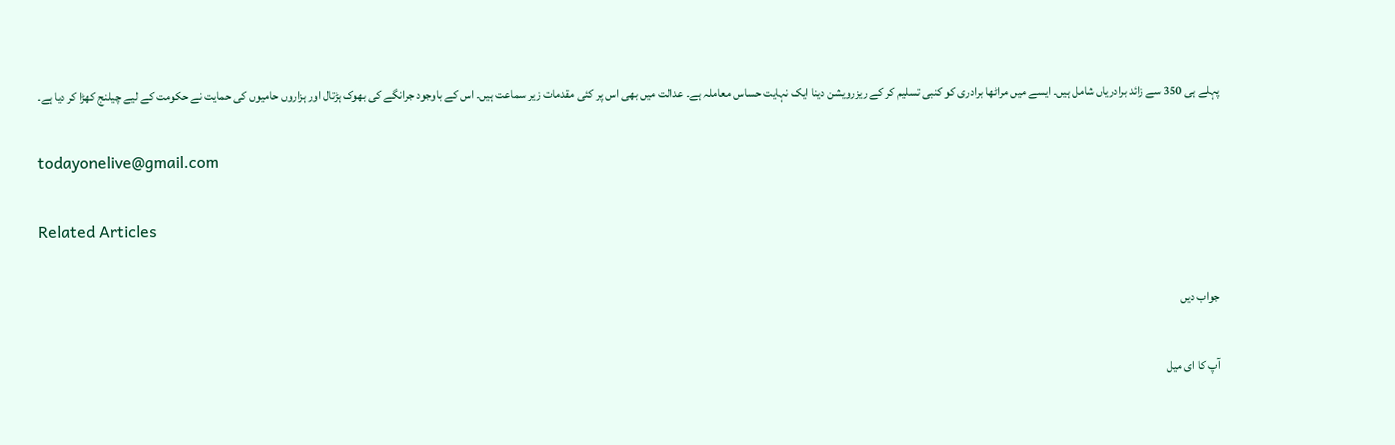پہلے ہی 350 سے زائد برادریاں شامل ہیں۔ ایسے میں مراٹھا برادری کو کنبی تسلیم کر کے ریزرویشن دینا ایک نہایت حساس معاملہ ہے۔ عدالت میں بھی اس پر کئی مقدمات زیر سماعت ہیں۔ اس کے باوجود جرانگے کی بھوک ہڑتال اور ہزاروں حامیوں کی حمایت نے حکومت کے لیے چیلنج کھڑا کر دیا ہے۔

todayonelive@gmail.com

Related Articles

جواب دیں

آپ کا ای میل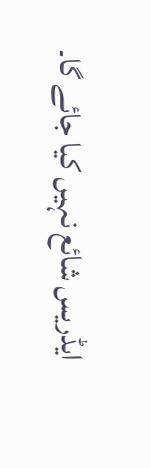ایڈریس شائع نہیں کیا جائے گا۔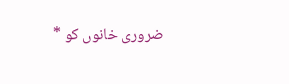ضروری خانوں کو *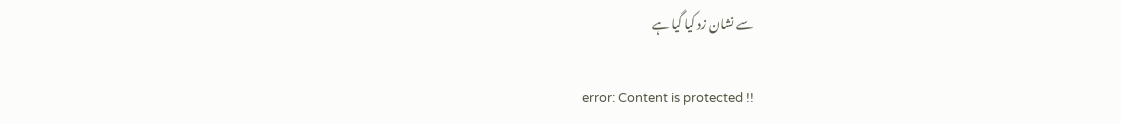سے نشان زد کیا گیا ہے

error: Content is protected !!